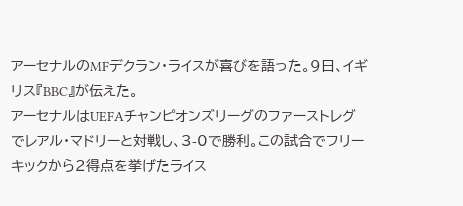アーセナルのMFデクラン・ライスが喜びを語った。9日、イギリス『BBC』が伝えた。
アーセナルはUEFAチャンピオンズリーグのファーストレグでレアル・マドリーと対戦し、3-0で勝利。この試合でフリーキックから2得点を挙げたライス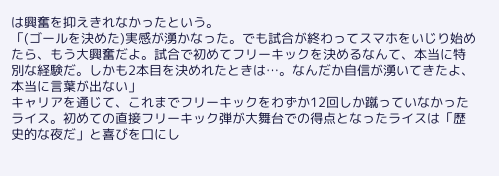は興奮を抑えきれなかったという。
「(ゴールを決めた)実感が湧かなった。でも試合が終わってスマホをいじり始めたら、もう大興奮だよ。試合で初めてフリーキックを決めるなんて、本当に特別な経験だ。しかも2本目を決めれたときは…。なんだか自信が湧いてきたよ、本当に言葉が出ない」
キャリアを通じて、これまでフリーキックをわずか12回しか蹴っていなかったライス。初めての直接フリーキック弾が大舞台での得点となったライスは「歴史的な夜だ」と喜びを口にし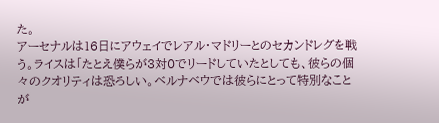た。
アーセナルは16日にアウェイでレアル・マドリーとのセカンドレグを戦う。ライスは「たとえ僕らが3対0でリードしていたとしても、彼らの個々のクオリティは恐ろしい。ベルナベウでは彼らにとって特別なことが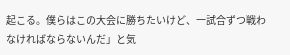起こる。僕らはこの大会に勝ちたいけど、一試合ずつ戦わなければならないんだ」と気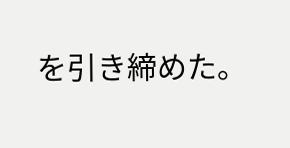を引き締めた。